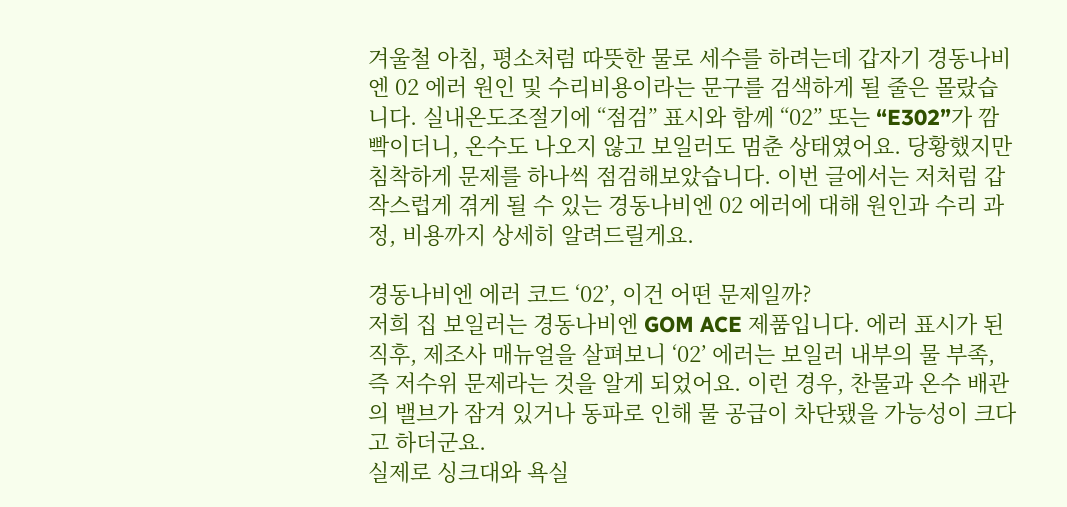겨울철 아침, 평소처럼 따뜻한 물로 세수를 하려는데 갑자기 경동나비엔 02 에러 원인 및 수리비용이라는 문구를 검색하게 될 줄은 몰랐습니다. 실내온도조절기에 “점검” 표시와 함께 “02” 또는 “E302”가 깜빡이더니, 온수도 나오지 않고 보일러도 멈춘 상태였어요. 당황했지만 침착하게 문제를 하나씩 점검해보았습니다. 이번 글에서는 저처럼 갑작스럽게 겪게 될 수 있는 경동나비엔 02 에러에 대해 원인과 수리 과정, 비용까지 상세히 알려드릴게요.

경동나비엔 에러 코드 ‘02’, 이건 어떤 문제일까?
저희 집 보일러는 경동나비엔 GOM ACE 제품입니다. 에러 표시가 된 직후, 제조사 매뉴얼을 살펴보니 ‘02’ 에러는 보일러 내부의 물 부족, 즉 저수위 문제라는 것을 알게 되었어요. 이런 경우, 찬물과 온수 배관의 밸브가 잠겨 있거나 동파로 인해 물 공급이 차단됐을 가능성이 크다고 하더군요.
실제로 싱크대와 욕실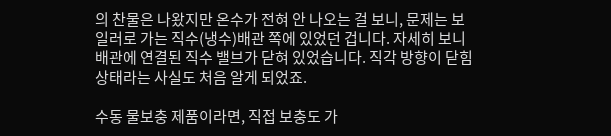의 찬물은 나왔지만 온수가 전혀 안 나오는 걸 보니, 문제는 보일러로 가는 직수(냉수)배관 쪽에 있었던 겁니다. 자세히 보니 배관에 연결된 직수 밸브가 닫혀 있었습니다. 직각 방향이 닫힘 상태라는 사실도 처음 알게 되었죠.

수동 물보충 제품이라면, 직접 보충도 가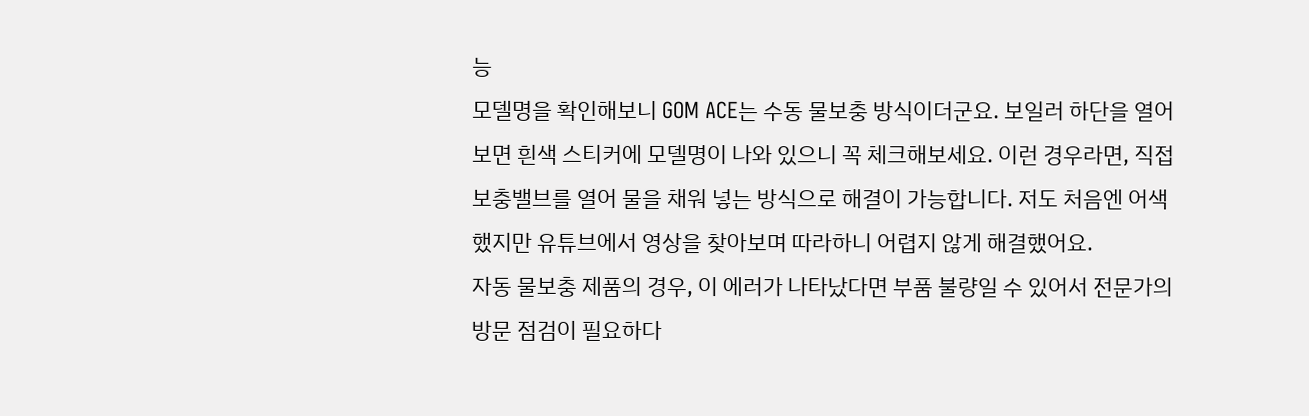능
모델명을 확인해보니 GOM ACE는 수동 물보충 방식이더군요. 보일러 하단을 열어보면 흰색 스티커에 모델명이 나와 있으니 꼭 체크해보세요. 이런 경우라면, 직접 보충밸브를 열어 물을 채워 넣는 방식으로 해결이 가능합니다. 저도 처음엔 어색했지만 유튜브에서 영상을 찾아보며 따라하니 어렵지 않게 해결했어요.
자동 물보충 제품의 경우, 이 에러가 나타났다면 부품 불량일 수 있어서 전문가의 방문 점검이 필요하다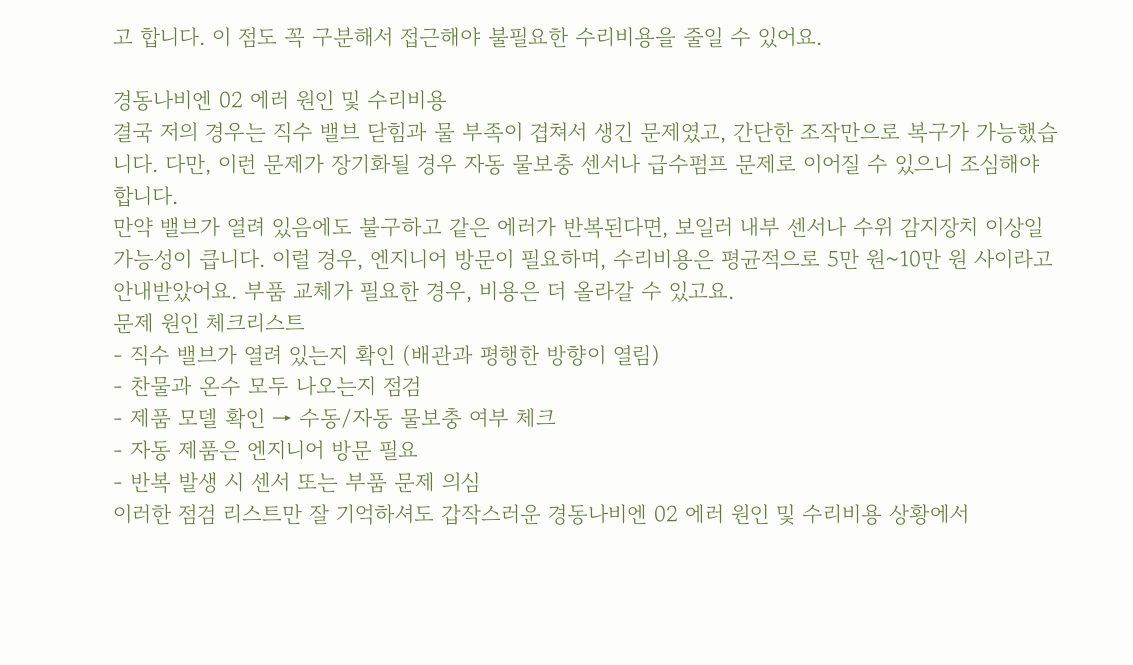고 합니다. 이 점도 꼭 구분해서 접근해야 불필요한 수리비용을 줄일 수 있어요.

경동나비엔 02 에러 원인 및 수리비용
결국 저의 경우는 직수 밸브 닫힘과 물 부족이 겹쳐서 생긴 문제였고, 간단한 조작만으로 복구가 가능했습니다. 다만, 이런 문제가 장기화될 경우 자동 물보충 센서나 급수펌프 문제로 이어질 수 있으니 조심해야 합니다.
만약 밸브가 열려 있음에도 불구하고 같은 에러가 반복된다면, 보일러 내부 센서나 수위 감지장치 이상일 가능성이 큽니다. 이럴 경우, 엔지니어 방문이 필요하며, 수리비용은 평균적으로 5만 원~10만 원 사이라고 안내받았어요. 부품 교체가 필요한 경우, 비용은 더 올라갈 수 있고요.
문제 원인 체크리스트
- 직수 밸브가 열려 있는지 확인 (배관과 평행한 방향이 열림)
- 찬물과 온수 모두 나오는지 점검
- 제품 모델 확인 → 수동/자동 물보충 여부 체크
- 자동 제품은 엔지니어 방문 필요
- 반복 발생 시 센서 또는 부품 문제 의심
이러한 점검 리스트만 잘 기억하셔도 갑작스러운 경동나비엔 02 에러 원인 및 수리비용 상황에서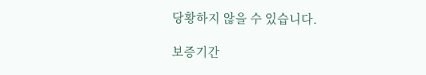당황하지 않을 수 있습니다.

보증기간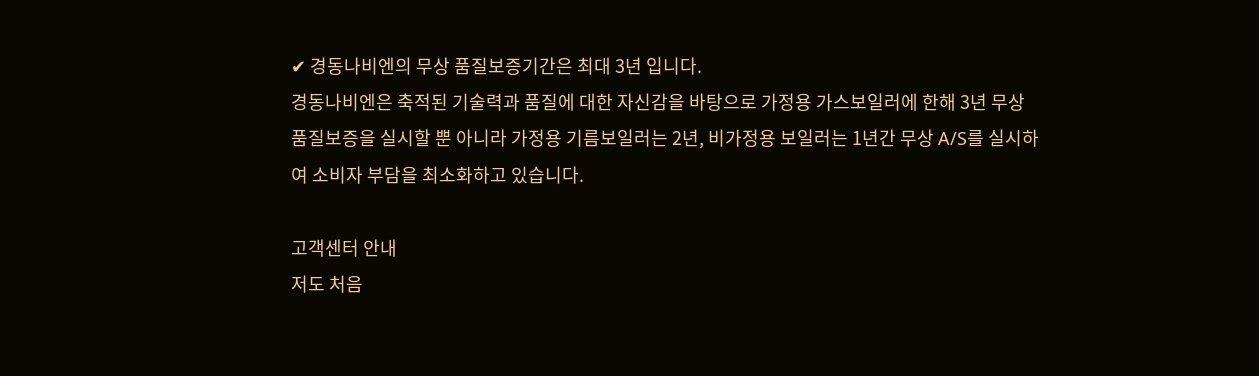✔ 경동나비엔의 무상 품질보증기간은 최대 3년 입니다.
경동나비엔은 축적된 기술력과 품질에 대한 자신감을 바탕으로 가정용 가스보일러에 한해 3년 무상 품질보증을 실시할 뿐 아니라 가정용 기름보일러는 2년, 비가정용 보일러는 1년간 무상 A/S를 실시하여 소비자 부담을 최소화하고 있습니다.

고객센터 안내
저도 처음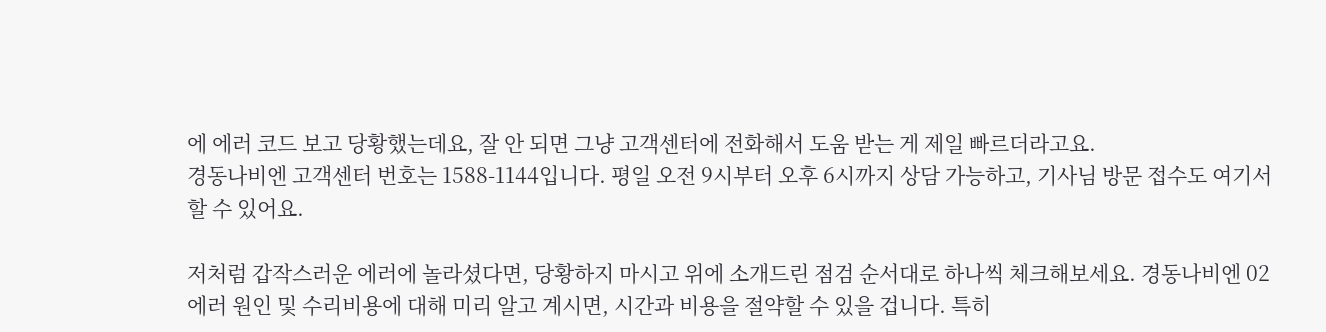에 에러 코드 보고 당황했는데요, 잘 안 되면 그냥 고객센터에 전화해서 도움 받는 게 제일 빠르더라고요.
경동나비엔 고객센터 번호는 1588-1144입니다. 평일 오전 9시부터 오후 6시까지 상담 가능하고, 기사님 방문 접수도 여기서 할 수 있어요.

저처럼 갑작스러운 에러에 놀라셨다면, 당황하지 마시고 위에 소개드린 점검 순서대로 하나씩 체크해보세요. 경동나비엔 02 에러 원인 및 수리비용에 대해 미리 알고 계시면, 시간과 비용을 절약할 수 있을 겁니다. 특히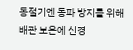동절기엔 동파 방지를 위해 배관 보온에 신경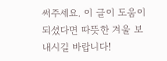써주세요. 이 글이 도움이 되셨다면 따뜻한 겨울 보내시길 바랍니다!